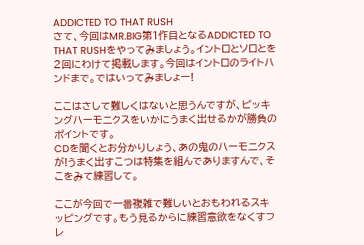ADDICTED TO THAT RUSH
さて、今回はMR.BIG第1作目となるADDICTED TO THAT RUSHをやってみましょう。イントロとソロとを2回にわけて掲載します。今回はイントロのライトハンドまで。ではいってみましょー!

ここはさして難しくはないと思うんですが、ピッキングハーモニクスをいかにうまく出せるかが勝負のポイントです。
CDを聞くとお分かりしょう、あの鬼のハーモニクスが!うまく出すこつは特集を組んでありますんで、そこをみて練習して。

ここが今回で一番複雑で難しいとおもわれるスキッピングです。もう見るからに練習意欲をなくすフレ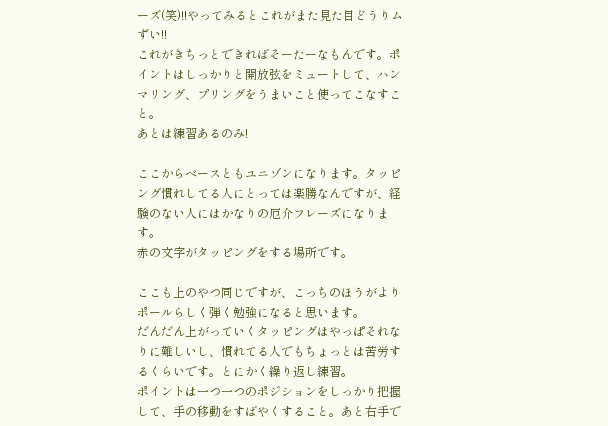ーズ(笑)!!やってみるとこれがまた見た目どうりムずい!!
これがきちっとできればそーたーなもんです。ポイントはしっかりと開放弦をミュートして、ハンマリング、プリングをうまいこと使ってこなすこと。
あとは練習あるのみ!

ここからベースともユニゾンになります。タッピング慣れしてる人にとっては楽勝なんですが、経験のない人にはかなりの厄介フレーズになります。
赤の文字がタッピングをする場所です。

ここも上のやつ同じですが、こっちのほうがよりポールらしく弾く勉強になると思います。
だんだん上がっていくタッピングはやっぱそれなりに難しいし、慣れてる人でもちょっとは苦労するくらいです。とにかく繰り返し練習。
ポイントは一つ一つのポジションをしっかり把握して、手の移動をすばやくすること。あと右手で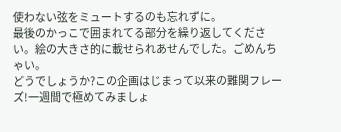使わない弦をミュートするのも忘れずに。
最後のかっこで囲まれてる部分を繰り返してください。絵の大きさ的に載せられあせんでした。ごめんちゃい。
どうでしょうか?この企画はじまって以来の難関フレーズ!一週間で極めてみましょ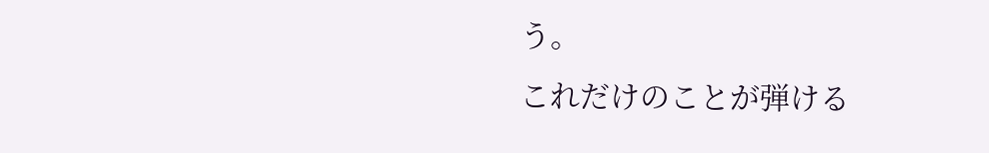う。
これだけのことが弾ける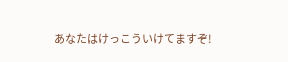あなたはけっこういけてますぞ!